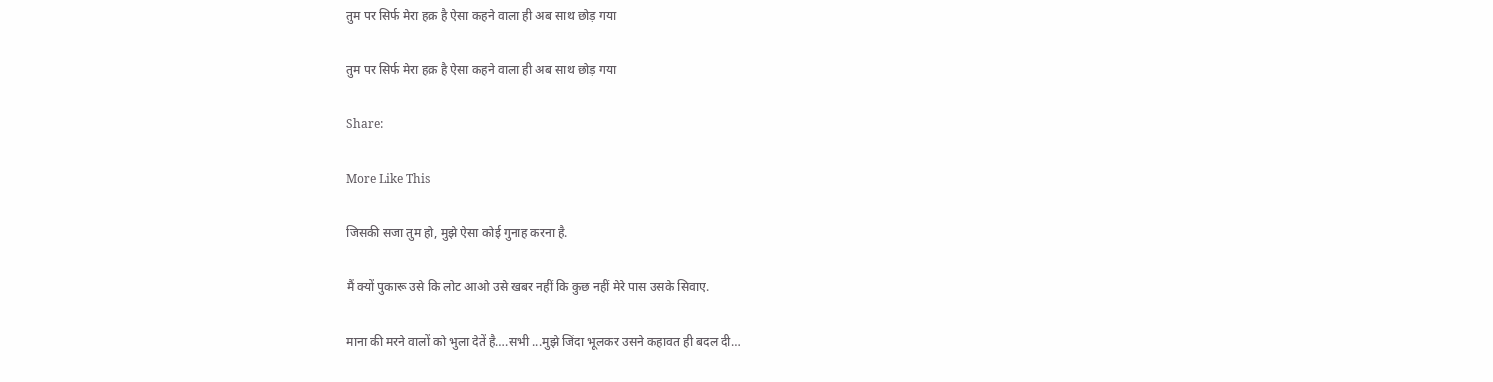तुम पर सिर्फ मेरा हक़ है ऐसा कहने वाला ही अब साथ छोड़ गया

तुम पर सिर्फ मेरा हक़ है ऐसा कहने वाला ही अब साथ छोड़ गया

Share:

More Like This

जिसकी सजा तुम हो, मुझे ऐसा कोई गुनाह करना है.

मैं क्यों पुकारू उसे कि लोट आओ उसे खबर नहीं कि कुछ नहीं मेरे पास उसके सिवाए.

माना की मरने वालों को भुला देतें है….सभी ...मुझे जिंदा भूलकर उसने कहावत ही बदल दी…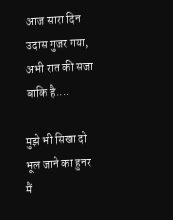आज सारा दिन उदास गुजर गया, अभी रात की सजा बाकि है....

मुझे भी सिखा दो भूल जाने का हुनर मैं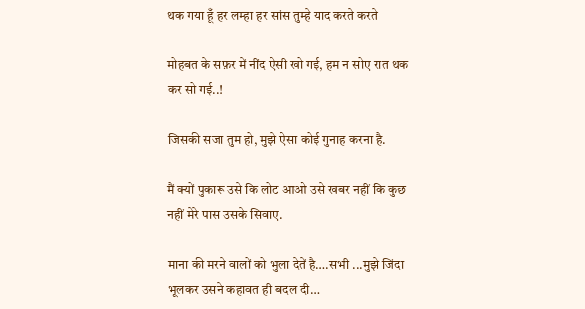थक गया हूँ हर लम्हा हर सांस तुम्हे याद करते करते

मोहबत के सफ़र में नींद ऐसी खो गई, हम न सोए रात थक कर सो गई..!

जिसकी सजा तुम हो, मुझे ऐसा कोई गुनाह करना है.

मैं क्यों पुकारू उसे कि लोट आओ उसे खबर नहीं कि कुछ नहीं मेरे पास उसके सिवाए.

माना की मरने वालों को भुला देतें है….सभी ...मुझे जिंदा भूलकर उसने कहावत ही बदल दी…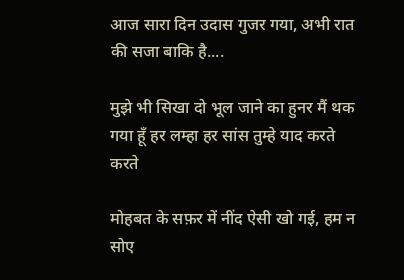आज सारा दिन उदास गुजर गया, अभी रात की सजा बाकि है....

मुझे भी सिखा दो भूल जाने का हुनर मैं थक गया हूँ हर लम्हा हर सांस तुम्हे याद करते करते

मोहबत के सफ़र में नींद ऐसी खो गई, हम न सोए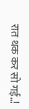रात थक कर सो गई..!